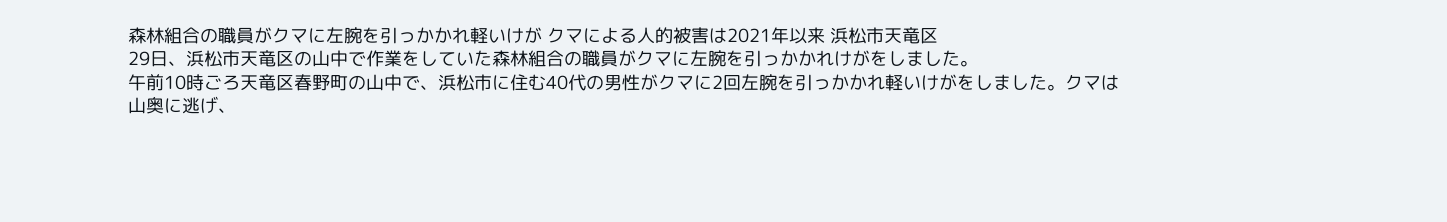森林組合の職員がクマに左腕を引っかかれ軽いけが クマによる人的被害は2021年以来 浜松市天竜区
29日、浜松市天竜区の山中で作業をしていた森林組合の職員がクマに左腕を引っかかれけがをしました。
午前10時ごろ天竜区春野町の山中で、浜松市に住む40代の男性がクマに2回左腕を引っかかれ軽いけがをしました。クマは山奥に逃げ、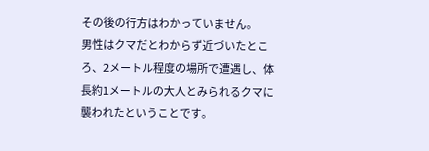その後の行方はわかっていません。
男性はクマだとわからず近づいたところ、2メートル程度の場所で遭遇し、体長約1メートルの大人とみられるクマに襲われたということです。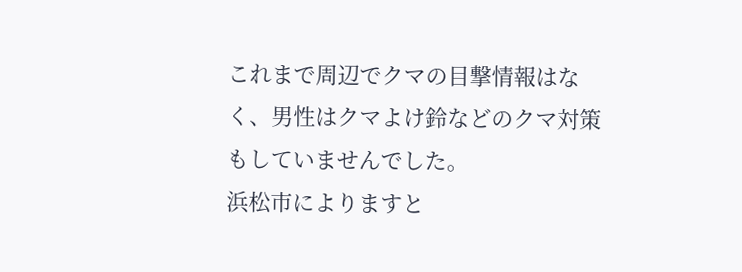これまで周辺でクマの目撃情報はなく、男性はクマよけ鈴などのクマ対策もしていませんでした。
浜松市によりますと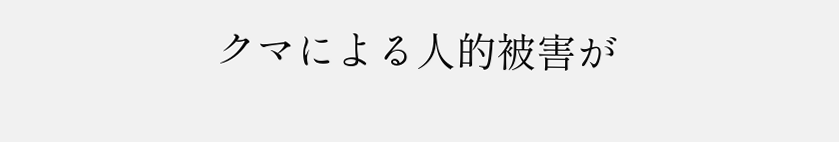クマによる人的被害が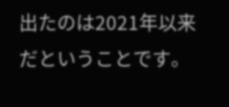出たのは2021年以来だということです。